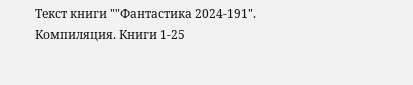Текст книги ""Фантастика 2024-191". Компиляция. Книги 1-25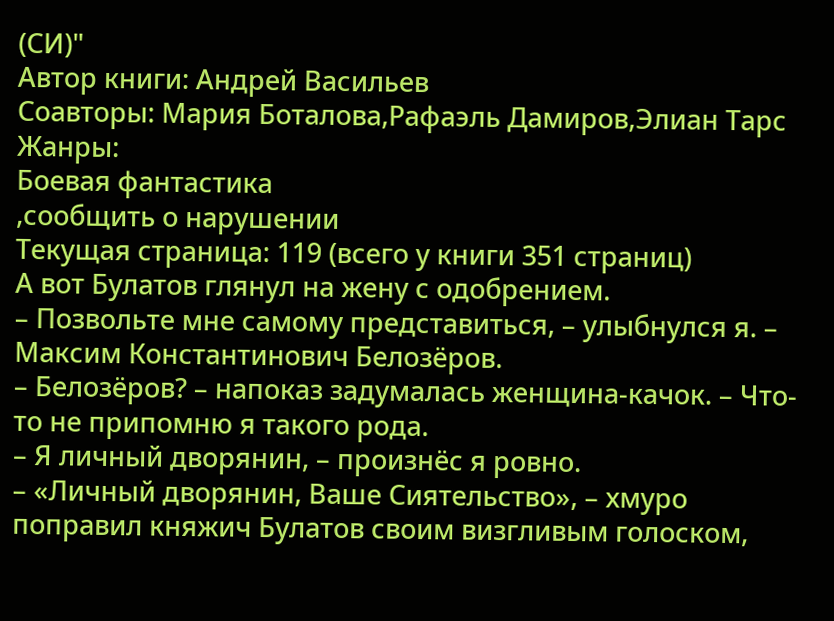(СИ)"
Автор книги: Андрей Васильев
Соавторы: Мария Боталова,Рафаэль Дамиров,Элиан Тарс
Жанры:
Боевая фантастика
,сообщить о нарушении
Текущая страница: 119 (всего у книги 351 страниц)
А вот Булатов глянул на жену с одобрением.
– Позвольте мне самому представиться, – улыбнулся я. – Максим Константинович Белозёров.
– Белозёров? – напоказ задумалась женщина-качок. – Что-то не припомню я такого рода.
– Я личный дворянин, – произнёс я ровно.
– «Личный дворянин, Ваше Сиятельство», – хмуро поправил княжич Булатов своим визгливым голоском,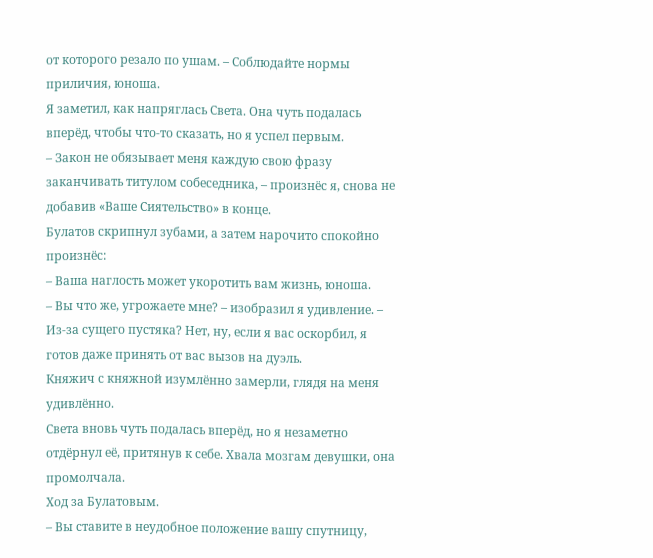от которого резало по ушам. – Соблюдайте нормы приличия, юноша.
Я заметил, как напряглась Света. Она чуть подалась вперёд, чтобы что-то сказать, но я успел первым.
– Закон не обязывает меня каждую свою фразу заканчивать титулом собеседника, – произнёс я, снова не добавив «Ваше Сиятельство» в конце.
Булатов скрипнул зубами, а затем нарочито спокойно произнёс:
– Ваша наглость может укоротить вам жизнь, юноша.
– Вы что же, угрожаете мне? – изобразил я удивление. – Из-за сущего пустяка? Нет, ну, если я вас оскорбил, я готов даже принять от вас вызов на дуэль.
Княжич с княжной изумлённо замерли, глядя на меня удивлённо.
Света вновь чуть подалась вперёд, но я незаметно отдёрнул её, притянув к себе. Хвала мозгам девушки, она промолчала.
Ход за Булатовым.
– Вы ставите в неудобное положение вашу спутницу,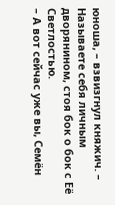юноша, – взвизгнул княжич. – Называете себя личным дворянином, стоя бок о бок с Её Светлостью.
– А вот сейчас уже вы, Семён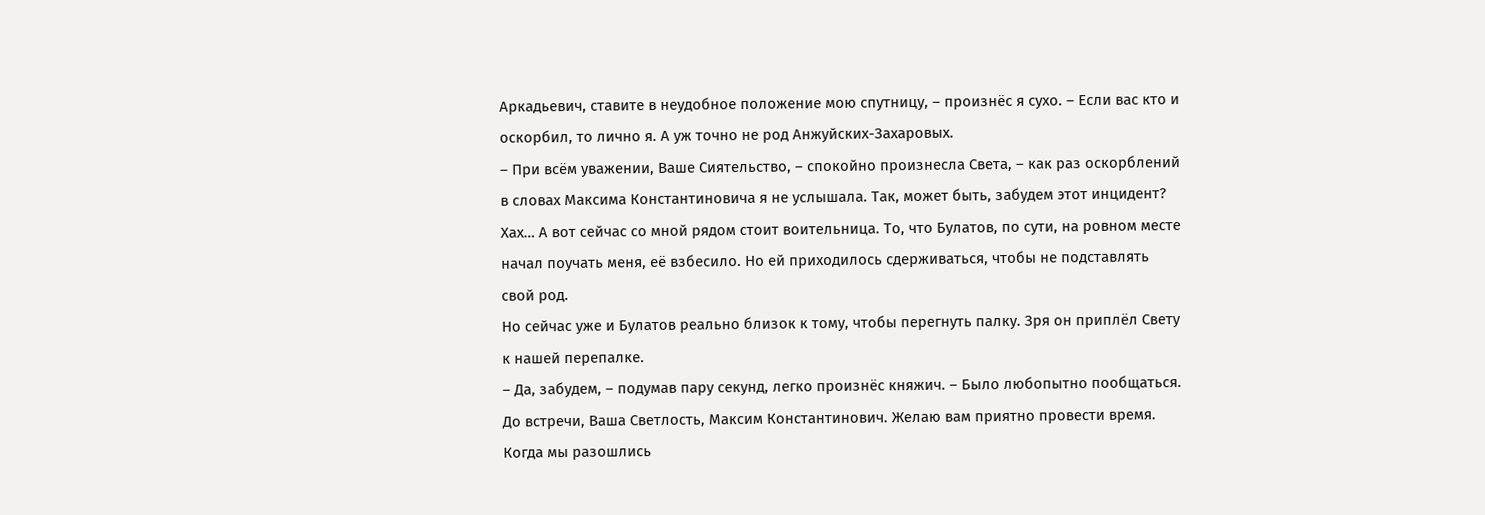Аркадьевич, ставите в неудобное положение мою спутницу, – произнёс я сухо. – Если вас кто и оскорбил, то лично я. А уж точно не род Анжуйских-Захаровых.
– При всём уважении, Ваше Сиятельство, – спокойно произнесла Света, – как раз оскорблений в словах Максима Константиновича я не услышала. Так, может быть, забудем этот инцидент?
Хах… А вот сейчас со мной рядом стоит воительница. То, что Булатов, по сути, на ровном месте начал поучать меня, её взбесило. Но ей приходилось сдерживаться, чтобы не подставлять свой род.
Но сейчас уже и Булатов реально близок к тому, чтобы перегнуть палку. Зря он приплёл Свету к нашей перепалке.
– Да, забудем, – подумав пару секунд, легко произнёс княжич. – Было любопытно пообщаться. До встречи, Ваша Светлость, Максим Константинович. Желаю вам приятно провести время.
Когда мы разошлись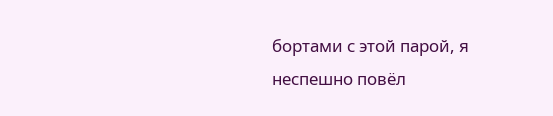бортами с этой парой, я неспешно повёл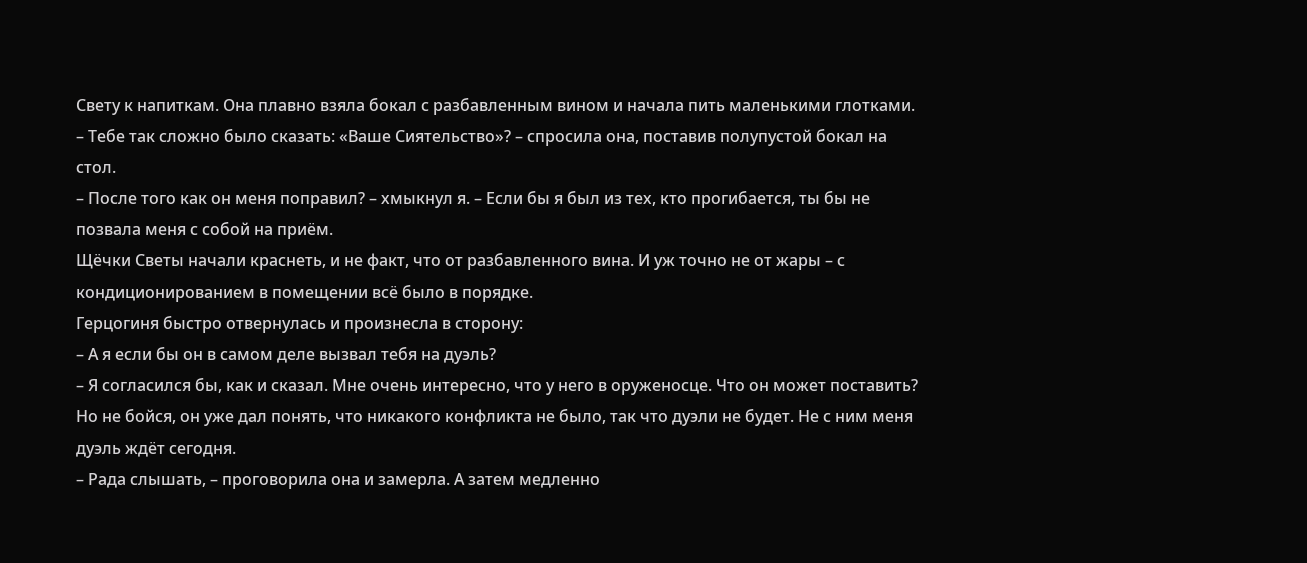Свету к напиткам. Она плавно взяла бокал с разбавленным вином и начала пить маленькими глотками.
– Тебе так сложно было сказать: «Ваше Сиятельство»? – спросила она, поставив полупустой бокал на стол.
– После того как он меня поправил? – хмыкнул я. – Если бы я был из тех, кто прогибается, ты бы не позвала меня с собой на приём.
Щёчки Светы начали краснеть, и не факт, что от разбавленного вина. И уж точно не от жары – с кондиционированием в помещении всё было в порядке.
Герцогиня быстро отвернулась и произнесла в сторону:
– А я если бы он в самом деле вызвал тебя на дуэль?
– Я согласился бы, как и сказал. Мне очень интересно, что у него в оруженосце. Что он может поставить? Но не бойся, он уже дал понять, что никакого конфликта не было, так что дуэли не будет. Не с ним меня дуэль ждёт сегодня.
– Рада слышать, – проговорила она и замерла. А затем медленно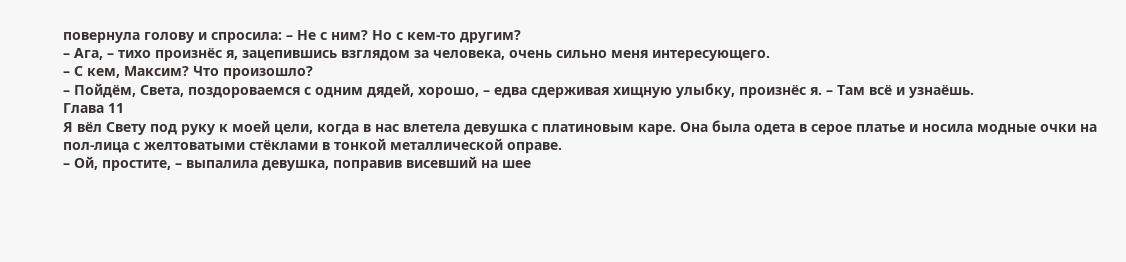повернула голову и спросила: – Не с ним? Но с кем-то другим?
– Ага, – тихо произнёс я, зацепившись взглядом за человека, очень сильно меня интересующего.
– С кем, Максим? Что произошло?
– Пойдём, Света, поздороваемся с одним дядей, хорошо, – едва сдерживая хищную улыбку, произнёс я. – Там всё и узнаёшь.
Глава 11
Я вёл Свету под руку к моей цели, когда в нас влетела девушка с платиновым каре. Она была одета в серое платье и носила модные очки на пол-лица с желтоватыми стёклами в тонкой металлической оправе.
– Ой, простите, – выпалила девушка, поправив висевший на шее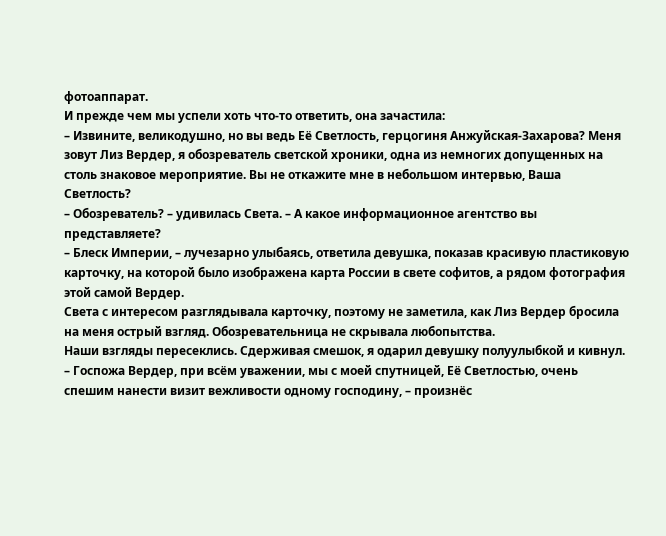фотоаппарат.
И прежде чем мы успели хоть что-то ответить, она зачастила:
– Извините, великодушно, но вы ведь Её Светлость, герцогиня Анжуйская-Захарова? Меня зовут Лиз Вердер, я обозреватель светской хроники, одна из немногих допущенных на столь знаковое мероприятие. Вы не откажите мне в небольшом интервью, Ваша Светлость?
– Обозреватель? – удивилась Света. – А какое информационное агентство вы представляете?
– Блеск Империи, – лучезарно улыбаясь, ответила девушка, показав красивую пластиковую карточку, на которой было изображена карта России в свете софитов, а рядом фотография этой самой Вердер.
Света с интересом разглядывала карточку, поэтому не заметила, как Лиз Вердер бросила на меня острый взгляд. Обозревательница не скрывала любопытства.
Наши взгляды пересеклись. Сдерживая смешок, я одарил девушку полуулыбкой и кивнул.
– Госпожа Вердер, при всём уважении, мы с моей спутницей, Её Светлостью, очень спешим нанести визит вежливости одному господину, – произнёс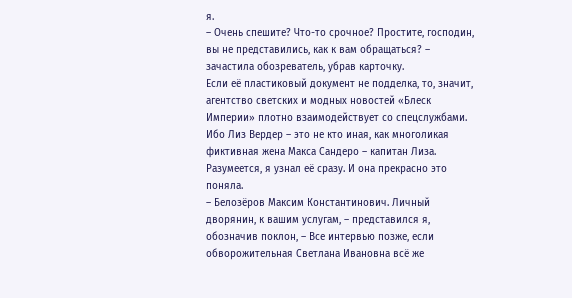я.
– Очень спешите? Что-то срочное? Простите, господин, вы не представились, как к вам обращаться? – зачастила обозреватель, убрав карточку.
Если её пластиковый документ не подделка, то, значит, агентство светских и модных новостей «Блеск Империи» плотно взаимодействует со спецслужбами.
Ибо Лиз Вердер – это не кто иная, как многоликая фиктивная жена Макса Сандеро – капитан Лиза.
Разумеется, я узнал её сразу. И она прекрасно это поняла.
– Белозёров Максим Константинович. Личный дворянин, к вашим услугам, – представился я, обозначив поклон, – Все интервью позже, если обворожительная Светлана Ивановна всё же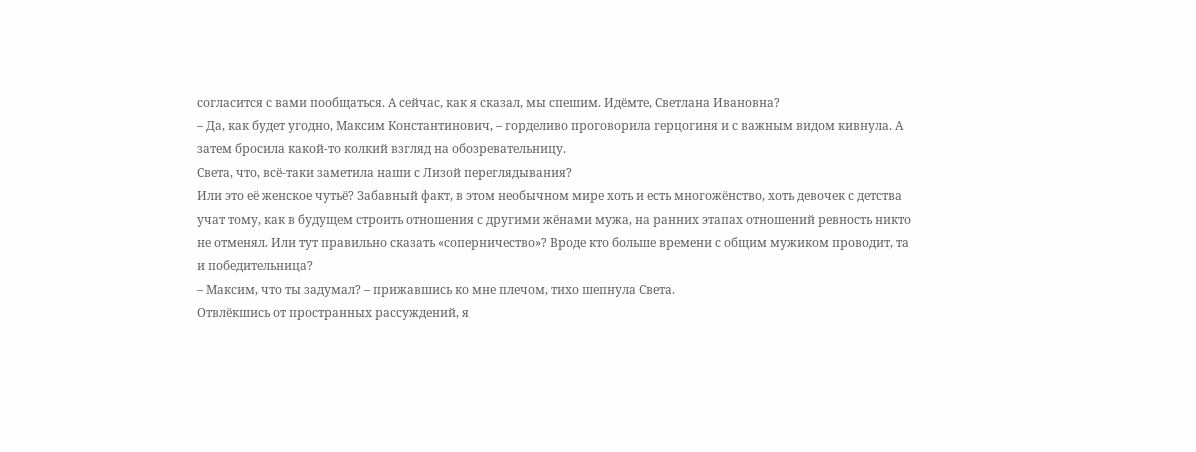согласится с вами пообщаться. А сейчас, как я сказал, мы спешим. Идёмте, Светлана Ивановна?
– Да, как будет угодно, Максим Константинович, – горделиво проговорила герцогиня и с важным видом кивнула. А затем бросила какой-то колкий взгляд на обозревательницу.
Света, что, всё-таки заметила наши с Лизой переглядывания?
Или это её женское чутьё? Забавный факт, в этом необычном мире хоть и есть многожёнство, хоть девочек с детства учат тому, как в будущем строить отношения с другими жёнами мужа, на ранних этапах отношений ревность никто не отменял. Или тут правильно сказать «соперничество»? Вроде кто больше времени с общим мужиком проводит, та и победительница?
– Максим, что ты задумал? – прижавшись ко мне плечом, тихо шепнула Света.
Отвлёкшись от пространных рассуждений, я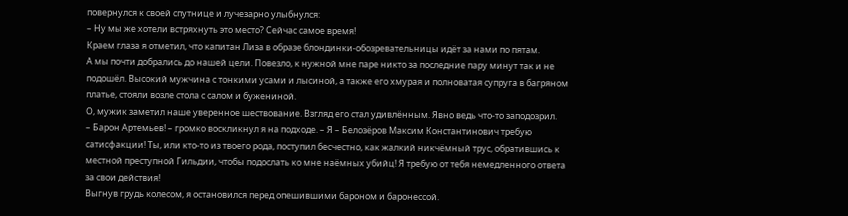повернулся к своей спутнице и лучезарно улыбнулся:
– Ну мы же хотели встряхнуть это место? Сейчас самое время!
Краем глаза я отметил, что капитан Лиза в образе блондинки-обозревательницы идёт за нами по пятам.
А мы почти добрались до нашей цели. Повезло, к нужной мне паре никто за последние пару минут так и не подошёл. Высокий мужчина с тонкими усами и лысиной, а также его хмурая и полноватая супруга в багряном платье, стояли возле стола с салом и бужениной.
О, мужик заметил наше уверенное шествование. Взгляд его стал удивлённым. Явно ведь что-то заподозрил.
– Барон Артемьев! – громко воскликнул я на подходе. – Я – Белозёров Максим Константинович требую сатисфакции! Ты, или кто-то из твоего рода, поступил бесчестно, как жалкий никчёмный трус, обратившись к местной преступной Гильдии, чтобы подослать ко мне наёмных убийц! Я требую от тебя немедленного ответа за свои действия!
Выгнув грудь колесом, я остановился перед опешившими бароном и баронессой.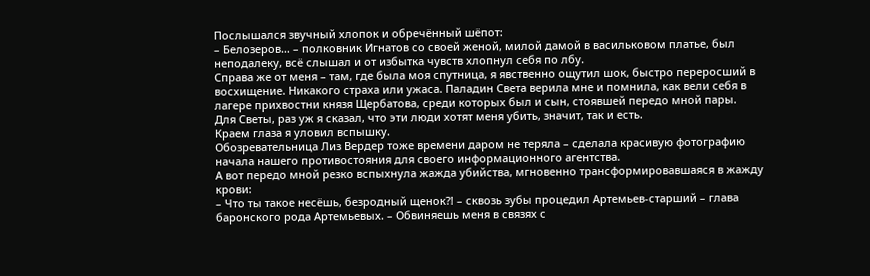Послышался звучный хлопок и обречённый шёпот:
– Белозеров… – полковник Игнатов со своей женой, милой дамой в васильковом платье, был неподалеку, всё слышал и от избытка чувств хлопнул себя по лбу.
Справа же от меня – там, где была моя спутница, я явственно ощутил шок, быстро переросший в восхищение. Никакого страха или ужаса. Паладин Света верила мне и помнила, как вели себя в лагере прихвостни князя Щербатова, среди которых был и сын, стоявшей передо мной пары.
Для Светы, раз уж я сказал, что эти люди хотят меня убить, значит, так и есть.
Краем глаза я уловил вспышку.
Обозревательница Лиз Вердер тоже времени даром не теряла – сделала красивую фотографию начала нашего противостояния для своего информационного агентства.
А вот передо мной резко вспыхнула жажда убийства, мгновенно трансформировавшаяся в жажду крови:
– Что ты такое несёшь, безродный щенок⁈ – сквозь зубы процедил Артемьев-старший – глава баронского рода Артемьевых. – Обвиняешь меня в связях с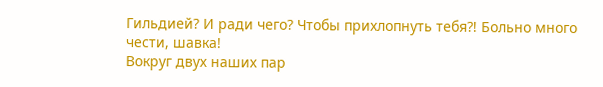Гильдией? И ради чего? Чтобы прихлопнуть тебя⁈ Больно много чести, шавка!
Вокруг двух наших пар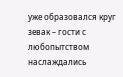уже образовался круг зевак – гости с любопытством наслаждались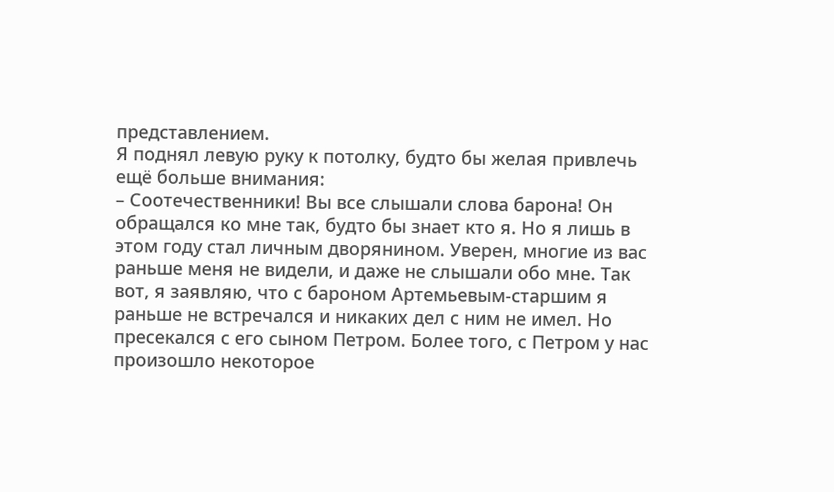представлением.
Я поднял левую руку к потолку, будто бы желая привлечь ещё больше внимания:
– Соотечественники! Вы все слышали слова барона! Он обращался ко мне так, будто бы знает кто я. Но я лишь в этом году стал личным дворянином. Уверен, многие из вас раньше меня не видели, и даже не слышали обо мне. Так вот, я заявляю, что с бароном Артемьевым-старшим я раньше не встречался и никаких дел с ним не имел. Но пресекался с его сыном Петром. Более того, с Петром у нас произошло некоторое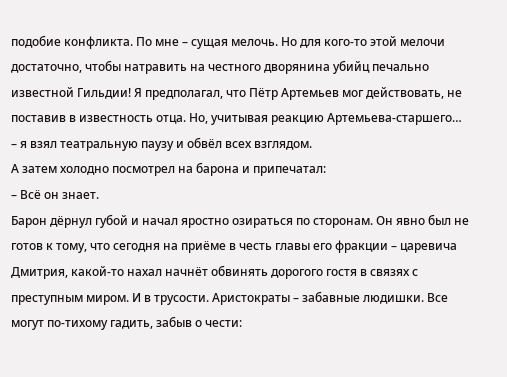подобие конфликта. По мне – сущая мелочь. Но для кого-то этой мелочи достаточно, чтобы натравить на честного дворянина убийц печально известной Гильдии! Я предполагал, что Пётр Артемьев мог действовать, не поставив в известность отца. Но, учитывая реакцию Артемьева-старшего… – я взял театральную паузу и обвёл всех взглядом.
А затем холодно посмотрел на барона и припечатал:
– Всё он знает.
Барон дёрнул губой и начал яростно озираться по сторонам. Он явно был не готов к тому, что сегодня на приёме в честь главы его фракции – царевича Дмитрия, какой-то нахал начнёт обвинять дорогого гостя в связях с преступным миром. И в трусости. Аристократы – забавные людишки. Все могут по-тихому гадить, забыв о чести: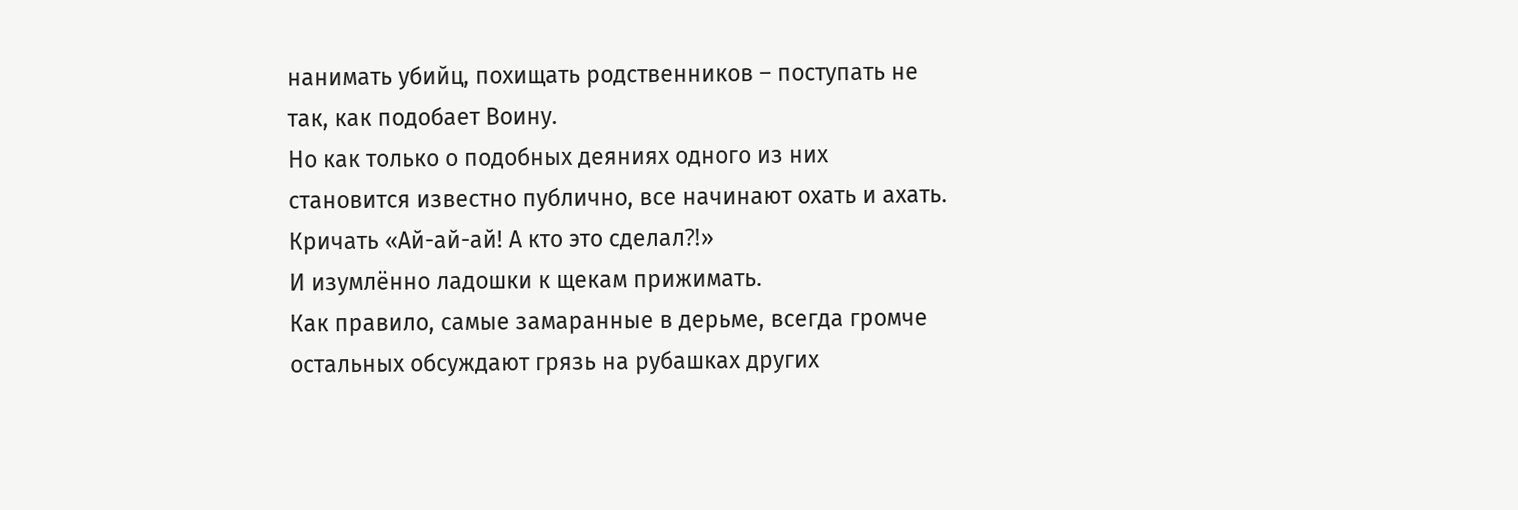нанимать убийц, похищать родственников – поступать не так, как подобает Воину.
Но как только о подобных деяниях одного из них становится известно публично, все начинают охать и ахать. Кричать «Ай-ай-ай! А кто это сделал⁈»
И изумлённо ладошки к щекам прижимать.
Как правило, самые замаранные в дерьме, всегда громче остальных обсуждают грязь на рубашках других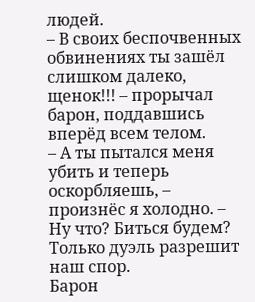людей.
– В своих беспочвенных обвинениях ты зашёл слишком далеко, щенок!!! – прорычал барон, поддавшись вперёд всем телом.
– А ты пытался меня убить и теперь оскорбляешь, – произнёс я холодно. – Ну что? Биться будем? Только дуэль разрешит наш спор.
Барон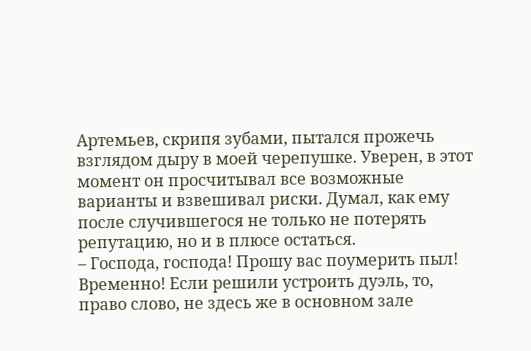Артемьев, скрипя зубами, пытался прожечь взглядом дыру в моей черепушке. Уверен, в этот момент он просчитывал все возможные варианты и взвешивал риски. Думал, как ему после случившегося не только не потерять репутацию, но и в плюсе остаться.
– Господа, господа! Прошу вас поумерить пыл! Временно! Если решили устроить дуэль, то, право слово, не здесь же в основном зале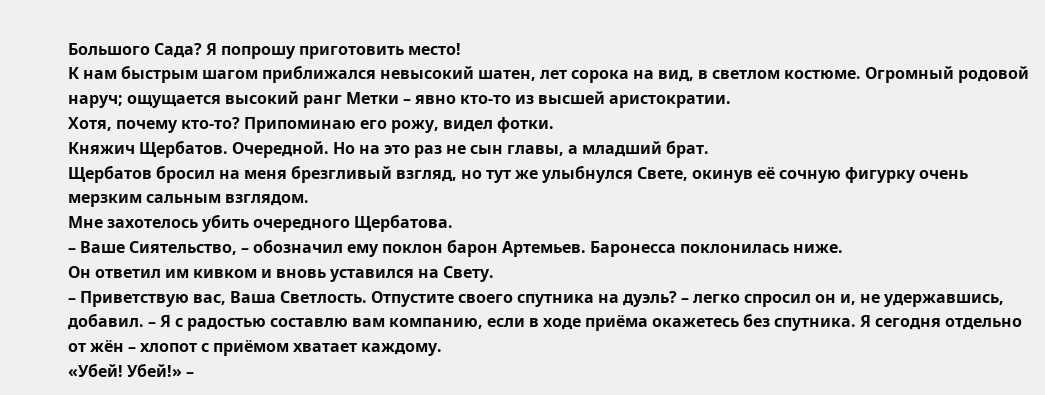Большого Сада? Я попрошу приготовить место!
К нам быстрым шагом приближался невысокий шатен, лет сорока на вид, в светлом костюме. Огромный родовой наруч; ощущается высокий ранг Метки – явно кто-то из высшей аристократии.
Хотя, почему кто-то? Припоминаю его рожу, видел фотки.
Княжич Щербатов. Очередной. Но на это раз не сын главы, а младший брат.
Щербатов бросил на меня брезгливый взгляд, но тут же улыбнулся Свете, окинув её сочную фигурку очень мерзким сальным взглядом.
Мне захотелось убить очередного Щербатова.
– Ваше Сиятельство, – обозначил ему поклон барон Артемьев. Баронесса поклонилась ниже.
Он ответил им кивком и вновь уставился на Свету.
– Приветствую вас, Ваша Светлость. Отпустите своего спутника на дуэль? – легко спросил он и, не удержавшись, добавил. – Я с радостью составлю вам компанию, если в ходе приёма окажетесь без спутника. Я сегодня отдельно от жён – хлопот с приёмом хватает каждому.
«Убей! Убей!» –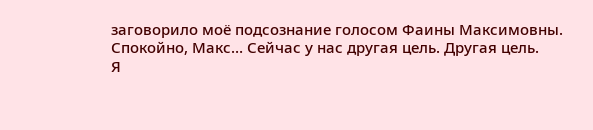заговорило моё подсознание голосом Фаины Максимовны.
Спокойно, Макс… Сейчас у нас другая цель. Другая цель.
Я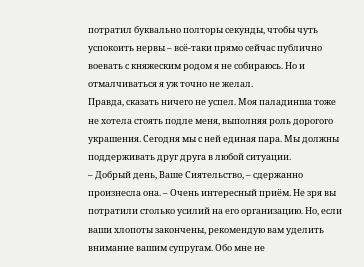потратил буквально полторы секунды, чтобы чуть успокоить нервы – всё-таки прямо сейчас публично воевать с княжеским родом я не собираюсь. Но и отмалчиваться я уж точно не желал.
Правда, сказать ничего не успел. Моя паладинша тоже не хотела стоять подле меня, выполняя роль дорогого украшения. Сегодня мы с ней единая пара. Мы должны поддерживать друг друга в любой ситуации.
– Добрый день, Ваше Сиятельство, – сдержанно произнесла она. – Очень интересный приём. Не зря вы потратили столько усилий на его организацию. Но, если ваши хлопоты закончены, рекомендую вам уделить внимание вашим супругам. Обо мне не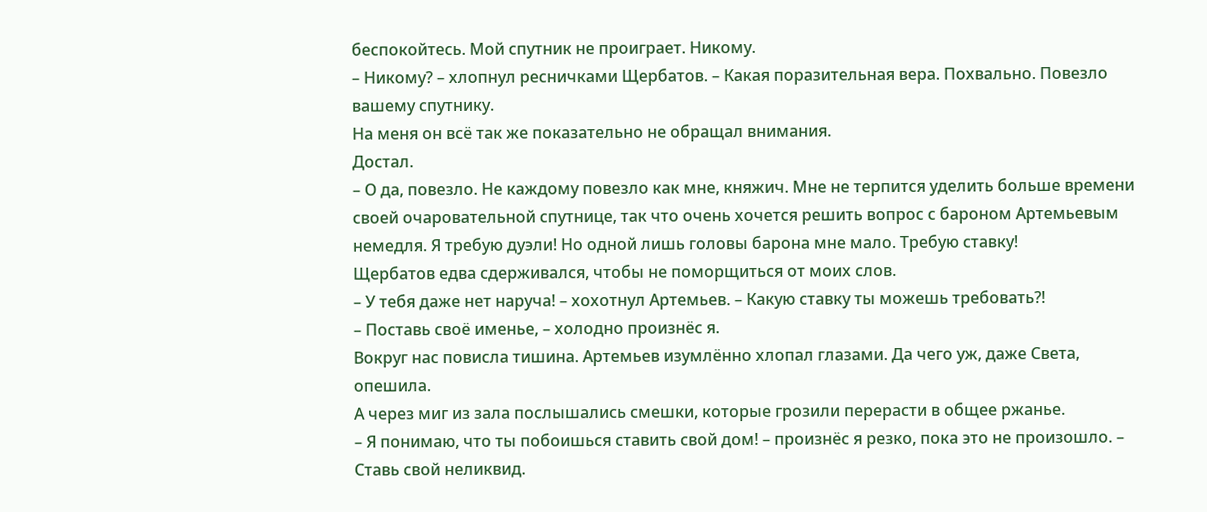беспокойтесь. Мой спутник не проиграет. Никому.
– Никому? – хлопнул ресничками Щербатов. – Какая поразительная вера. Похвально. Повезло вашему спутнику.
На меня он всё так же показательно не обращал внимания.
Достал.
– О да, повезло. Не каждому повезло как мне, княжич. Мне не терпится уделить больше времени своей очаровательной спутнице, так что очень хочется решить вопрос с бароном Артемьевым немедля. Я требую дуэли! Но одной лишь головы барона мне мало. Требую ставку!
Щербатов едва сдерживался, чтобы не поморщиться от моих слов.
– У тебя даже нет наруча! – хохотнул Артемьев. – Какую ставку ты можешь требовать⁈
– Поставь своё именье, – холодно произнёс я.
Вокруг нас повисла тишина. Артемьев изумлённо хлопал глазами. Да чего уж, даже Света, опешила.
А через миг из зала послышались смешки, которые грозили перерасти в общее ржанье.
– Я понимаю, что ты побоишься ставить свой дом! – произнёс я резко, пока это не произошло. – Ставь свой неликвид.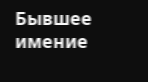Бывшее имение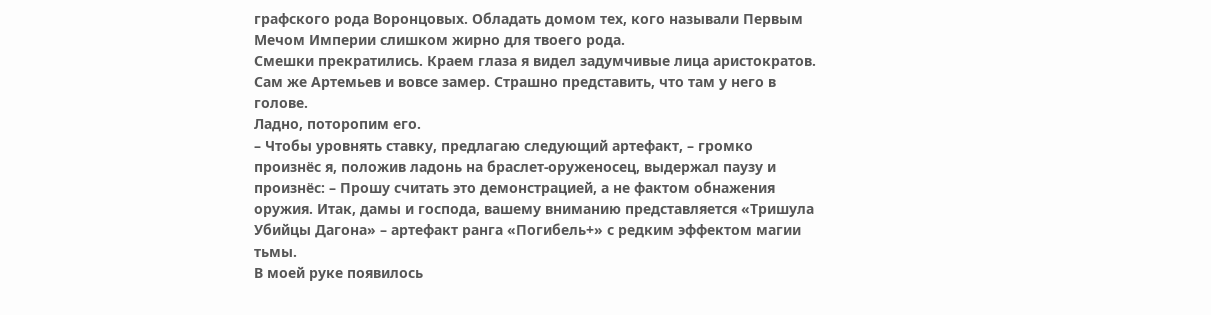графского рода Воронцовых. Обладать домом тех, кого называли Первым Мечом Империи слишком жирно для твоего рода.
Смешки прекратились. Краем глаза я видел задумчивые лица аристократов. Сам же Артемьев и вовсе замер. Страшно представить, что там у него в голове.
Ладно, поторопим его.
– Чтобы уровнять ставку, предлагаю следующий артефакт, – громко произнёс я, положив ладонь на браслет-оруженосец, выдержал паузу и произнёс: – Прошу считать это демонстрацией, а не фактом обнажения оружия. Итак, дамы и господа, вашему вниманию представляется «Тришула Убийцы Дагона» – артефакт ранга «Погибель+» с редким эффектом магии тьмы.
В моей руке появилось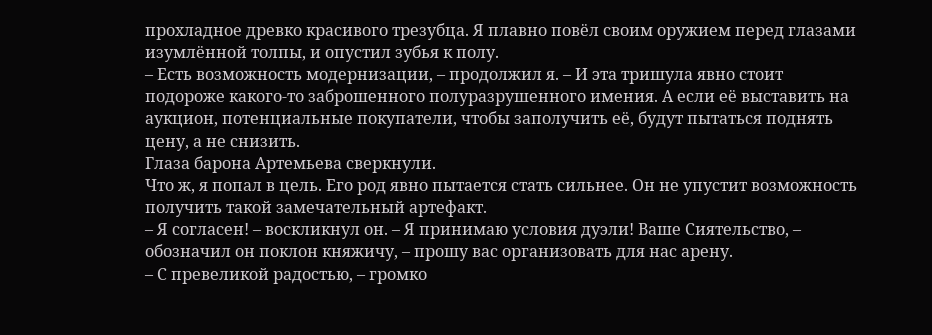прохладное древко красивого трезубца. Я плавно повёл своим оружием перед глазами изумлённой толпы, и опустил зубья к полу.
– Есть возможность модернизации, – продолжил я. – И эта тришула явно стоит подороже какого-то заброшенного полуразрушенного имения. А если её выставить на аукцион, потенциальные покупатели, чтобы заполучить её, будут пытаться поднять цену, а не снизить.
Глаза барона Артемьева сверкнули.
Что ж, я попал в цель. Его род явно пытается стать сильнее. Он не упустит возможность получить такой замечательный артефакт.
– Я согласен! – воскликнул он. – Я принимаю условия дуэли! Ваше Сиятельство, – обозначил он поклон княжичу, – прошу вас организовать для нас арену.
– С превеликой радостью, – громко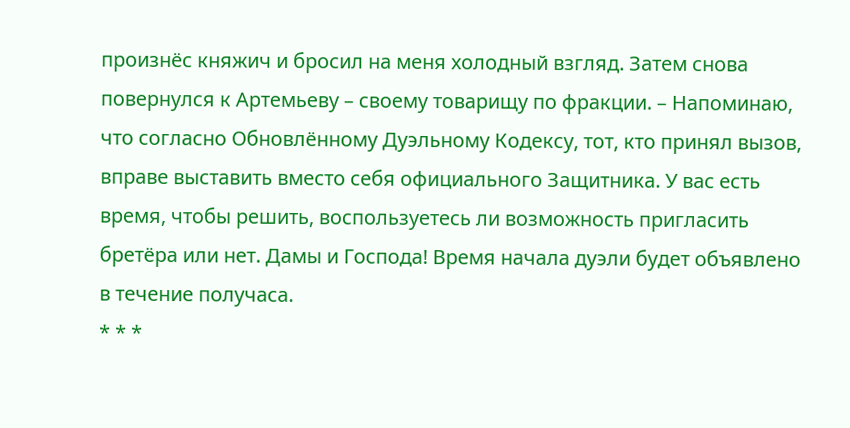произнёс княжич и бросил на меня холодный взгляд. Затем снова повернулся к Артемьеву – своему товарищу по фракции. – Напоминаю, что согласно Обновлённому Дуэльному Кодексу, тот, кто принял вызов, вправе выставить вместо себя официального Защитника. У вас есть время, чтобы решить, воспользуетесь ли возможность пригласить бретёра или нет. Дамы и Господа! Время начала дуэли будет объявлено в течение получаса.
* * *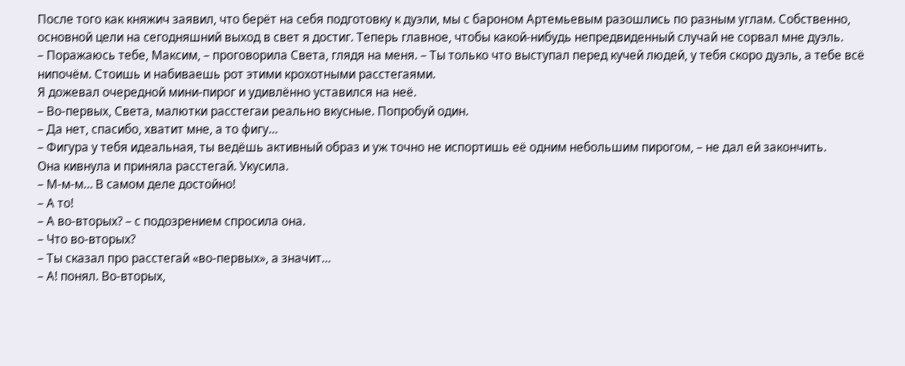После того как княжич заявил, что берёт на себя подготовку к дуэли, мы с бароном Артемьевым разошлись по разным углам. Собственно, основной цели на сегодняшний выход в свет я достиг. Теперь главное, чтобы какой-нибудь непредвиденный случай не сорвал мне дуэль.
– Поражаюсь тебе, Максим, – проговорила Света, глядя на меня. – Ты только что выступал перед кучей людей, у тебя скоро дуэль, а тебе всё нипочём. Стоишь и набиваешь рот этими крохотными расстегаями.
Я дожевал очередной мини-пирог и удивлённо уставился на неё.
– Во-первых, Света, малютки расстегаи реально вкусные. Попробуй один.
– Да нет, спасибо, хватит мне, а то фигу…
– Фигура у тебя идеальная, ты ведёшь активный образ и уж точно не испортишь её одним небольшим пирогом, – не дал ей закончить.
Она кивнула и приняла расстегай. Укусила.
– М-м-м… В самом деле достойно!
– А то!
– А во-вторых? – с подозрением спросила она.
– Что во-вторых?
– Ты сказал про расстегай «во-первых», а значит…
– А! понял. Во-вторых,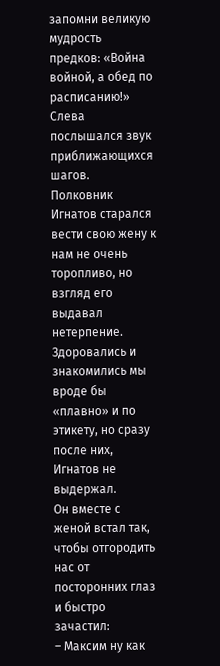запомни великую мудрость предков: «Война войной, а обед по расписанию!»
Слева послышался звук приближающихся шагов.
Полковник Игнатов старался вести свою жену к нам не очень торопливо, но взгляд его выдавал нетерпение. Здоровались и знакомились мы вроде бы «плавно» и по этикету, но сразу после них, Игнатов не выдержал.
Он вместе с женой встал так, чтобы отгородить нас от посторонних глаз и быстро зачастил:
– Максим ну как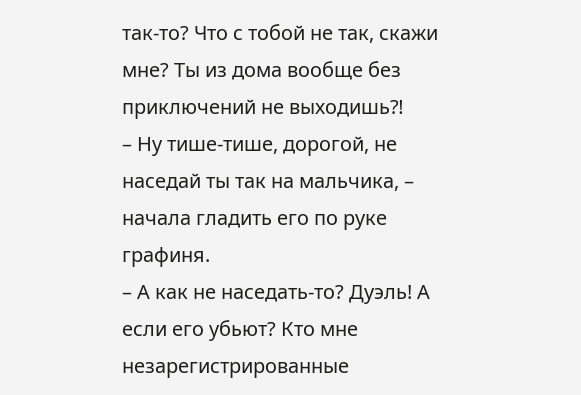так-то? Что с тобой не так, скажи мне? Ты из дома вообще без приключений не выходишь⁈
– Ну тише-тише, дорогой, не наседай ты так на мальчика, – начала гладить его по руке графиня.
– А как не наседать-то? Дуэль! А если его убьют? Кто мне незарегистрированные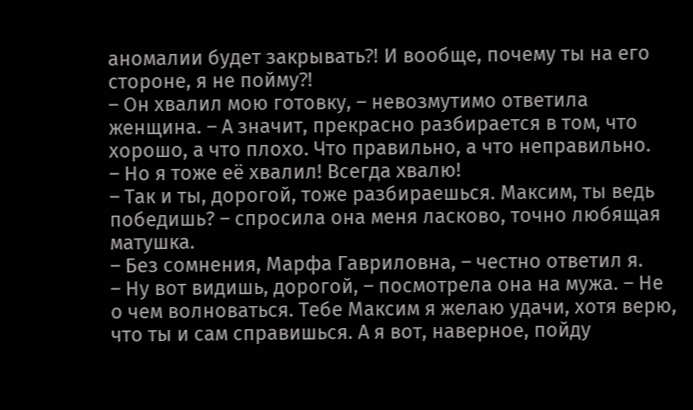аномалии будет закрывать⁈ И вообще, почему ты на его стороне, я не пойму⁈
– Он хвалил мою готовку, – невозмутимо ответила женщина. – А значит, прекрасно разбирается в том, что хорошо, а что плохо. Что правильно, а что неправильно.
– Но я тоже её хвалил! Всегда хвалю!
– Так и ты, дорогой, тоже разбираешься. Максим, ты ведь победишь? – спросила она меня ласково, точно любящая матушка.
– Без сомнения, Марфа Гавриловна, – честно ответил я.
– Ну вот видишь, дорогой, – посмотрела она на мужа. – Не о чем волноваться. Тебе Максим я желаю удачи, хотя верю, что ты и сам справишься. А я вот, наверное, пойду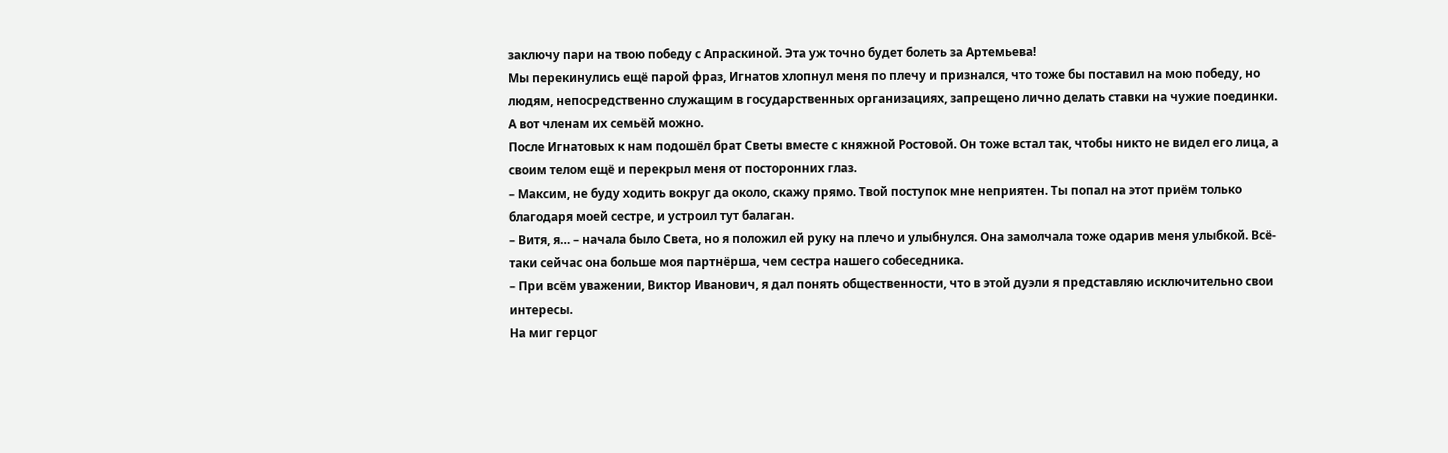заключу пари на твою победу с Апраскиной. Эта уж точно будет болеть за Артемьева!
Мы перекинулись ещё парой фраз, Игнатов хлопнул меня по плечу и признался, что тоже бы поставил на мою победу, но людям, непосредственно служащим в государственных организациях, запрещено лично делать ставки на чужие поединки.
А вот членам их семьёй можно.
После Игнатовых к нам подошёл брат Светы вместе с княжной Ростовой. Он тоже встал так, чтобы никто не видел его лица, а своим телом ещё и перекрыл меня от посторонних глаз.
– Максим, не буду ходить вокруг да около, скажу прямо. Твой поступок мне неприятен. Ты попал на этот приём только благодаря моей сестре, и устроил тут балаган.
– Витя, я… – начала было Света, но я положил ей руку на плечо и улыбнулся. Она замолчала тоже одарив меня улыбкой. Всё-таки сейчас она больше моя партнёрша, чем сестра нашего собеседника.
– При всём уважении, Виктор Иванович, я дал понять общественности, что в этой дуэли я представляю исключительно свои интересы.
На миг герцог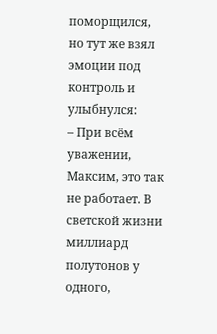поморщился, но тут же взял эмоции под контроль и улыбнулся:
– При всём уважении, Максим, это так не работает. В светской жизни миллиард полутонов у одного,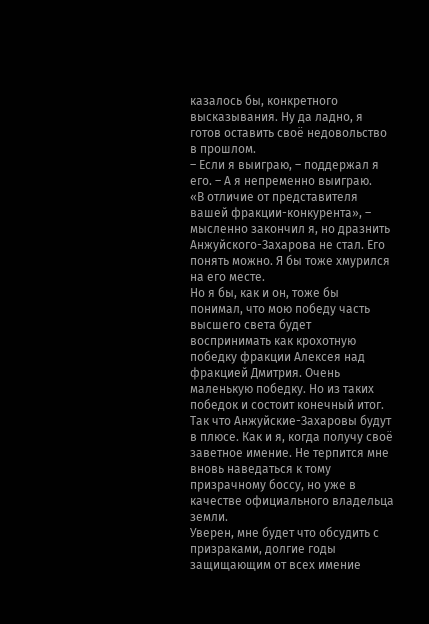казалось бы, конкретного высказывания. Ну да ладно, я готов оставить своё недовольство в прошлом.
– Если я выиграю, – поддержал я его. – А я непременно выиграю.
«В отличие от представителя вашей фракции-конкурента», – мысленно закончил я, но дразнить Анжуйского-Захарова не стал. Его понять можно. Я бы тоже хмурился на его месте.
Но я бы, как и он, тоже бы понимал, что мою победу часть высшего света будет воспринимать как крохотную победку фракции Алексея над фракцией Дмитрия. Очень маленькую победку. Но из таких победок и состоит конечный итог.
Так что Анжуйские-Захаровы будут в плюсе. Как и я, когда получу своё заветное имение. Не терпится мне вновь наведаться к тому призрачному боссу, но уже в качестве официального владельца земли.
Уверен, мне будет что обсудить с призраками, долгие годы защищающим от всех имение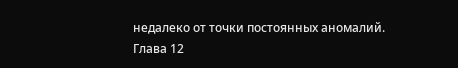недалеко от точки постоянных аномалий.
Глава 12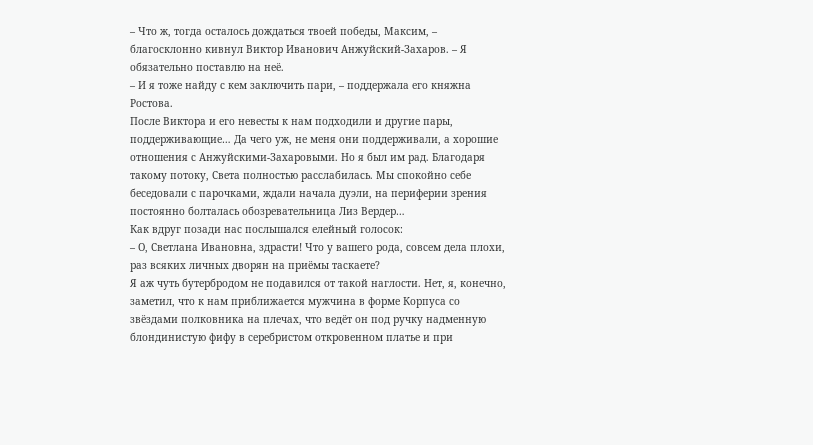– Что ж, тогда осталось дождаться твоей победы, Максим, – благосклонно кивнул Виктор Иванович Анжуйский-Захаров. – Я обязательно поставлю на неё.
– И я тоже найду с кем заключить пари, – поддержала его княжна Ростова.
После Виктора и его невесты к нам подходили и другие пары, поддерживающие… Да чего уж, не меня они поддерживали, а хорошие отношения с Анжуйскими-Захаровыми. Но я был им рад. Благодаря такому потоку, Света полностью расслабилась. Мы спокойно себе беседовали с парочками, ждали начала дуэли, на периферии зрения постоянно болталась обозревательница Лиз Вердер…
Как вдруг позади нас послышался елейный голосок:
– О, Светлана Ивановна, здрасти! Что у вашего рода, совсем дела плохи, раз всяких личных дворян на приёмы таскаете?
Я аж чуть бутербродом не подавился от такой наглости. Нет, я, конечно, заметил, что к нам приближается мужчина в форме Корпуса со звёздами полковника на плечах, что ведёт он под ручку надменную блондинистую фифу в серебристом откровенном платье и при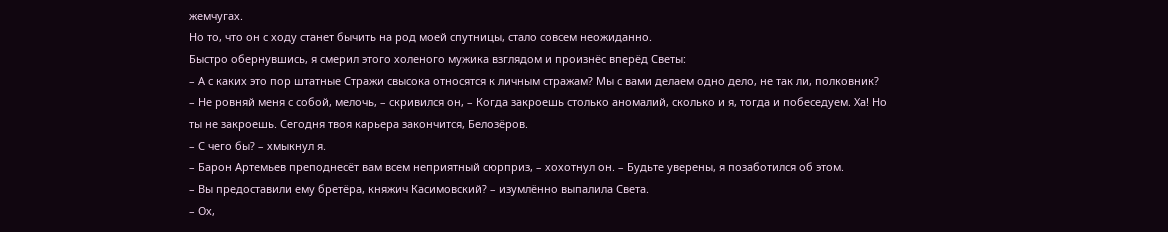жемчугах.
Но то, что он с ходу станет бычить на род моей спутницы, стало совсем неожиданно.
Быстро обернувшись, я смерил этого холеного мужика взглядом и произнёс вперёд Светы:
– А с каких это пор штатные Стражи свысока относятся к личным стражам? Мы с вами делаем одно дело, не так ли, полковник?
– Не ровняй меня с собой, мелочь, – скривился он, – Когда закроешь столько аномалий, сколько и я, тогда и побеседуем. Ха! Но ты не закроешь. Сегодня твоя карьера закончится, Белозёров.
– С чего бы? – хмыкнул я.
– Барон Артемьев преподнесёт вам всем неприятный сюрприз, – хохотнул он. – Будьте уверены, я позаботился об этом.
– Вы предоставили ему бретёра, княжич Касимовский? – изумлённо выпалила Света.
– Ох,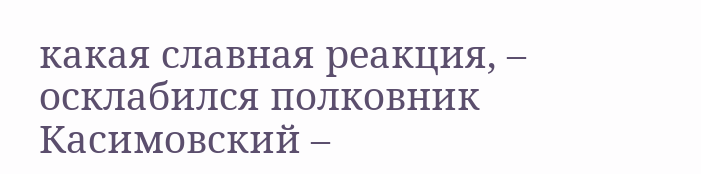какая славная реакция, – осклабился полковник Касимовский –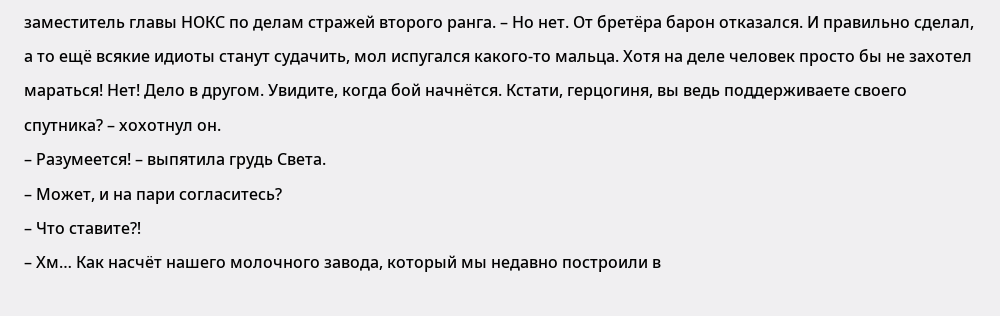заместитель главы НОКС по делам стражей второго ранга. – Но нет. От бретёра барон отказался. И правильно сделал, а то ещё всякие идиоты станут судачить, мол испугался какого-то мальца. Хотя на деле человек просто бы не захотел мараться! Нет! Дело в другом. Увидите, когда бой начнётся. Кстати, герцогиня, вы ведь поддерживаете своего спутника? – хохотнул он.
– Разумеется! – выпятила грудь Света.
– Может, и на пари согласитесь?
– Что ставите⁈
– Хм… Как насчёт нашего молочного завода, который мы недавно построили в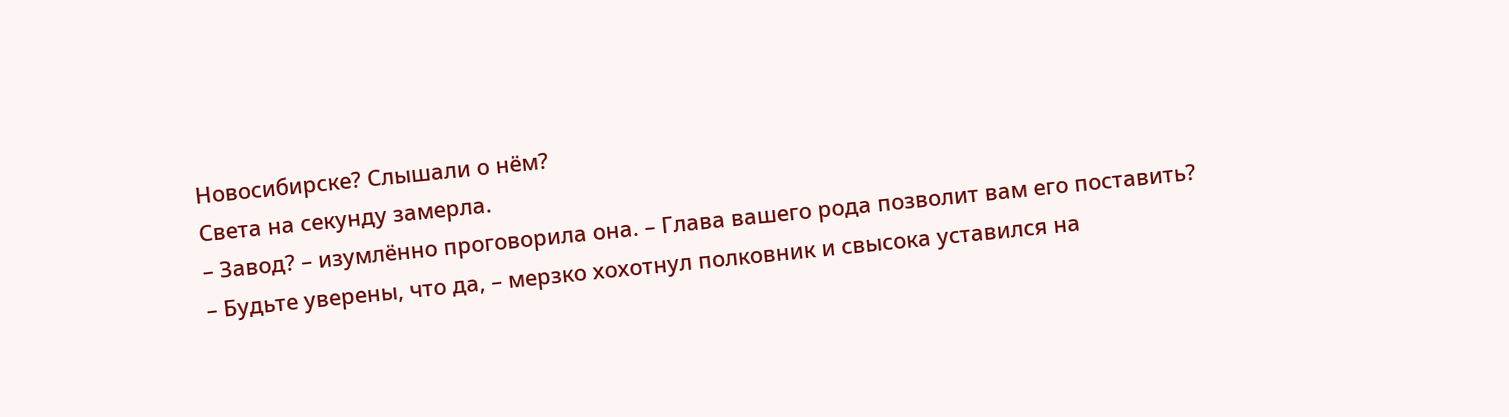Новосибирске? Слышали о нём?
Света на секунду замерла.
– Завод? – изумлённо проговорила она. – Глава вашего рода позволит вам его поставить?
– Будьте уверены, что да, – мерзко хохотнул полковник и свысока уставился на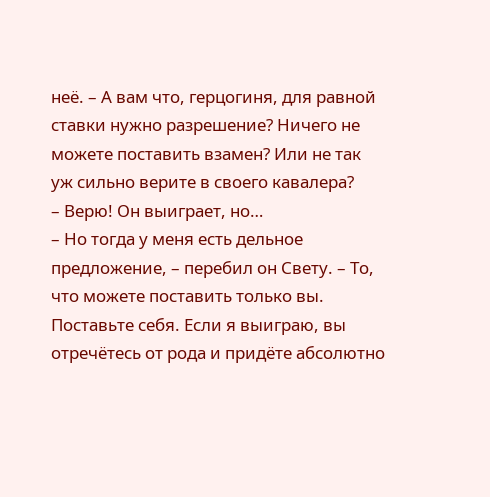неё. – А вам что, герцогиня, для равной ставки нужно разрешение? Ничего не можете поставить взамен? Или не так уж сильно верите в своего кавалера?
– Верю! Он выиграет, но…
– Но тогда у меня есть дельное предложение, – перебил он Свету. – То, что можете поставить только вы. Поставьте себя. Если я выиграю, вы отречётесь от рода и придёте абсолютно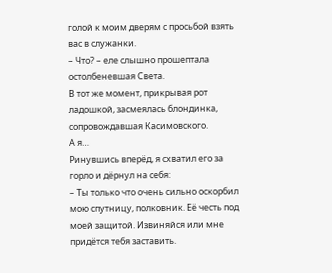голой к моим дверям с просьбой взять вас в служанки.
– Что? – еле слышно прошептала остолбеневшая Света.
В тот же момент, прикрывая рот ладошкой, засмеялась блондинка, сопровождавшая Касимовского.
А я…
Ринувшись вперёд, я схватил его за горло и дёрнул на себя:
– Ты только что очень сильно оскорбил мою спутницу, полковник. Её честь под моей защитой. Извиняйся или мне придётся тебя заставить.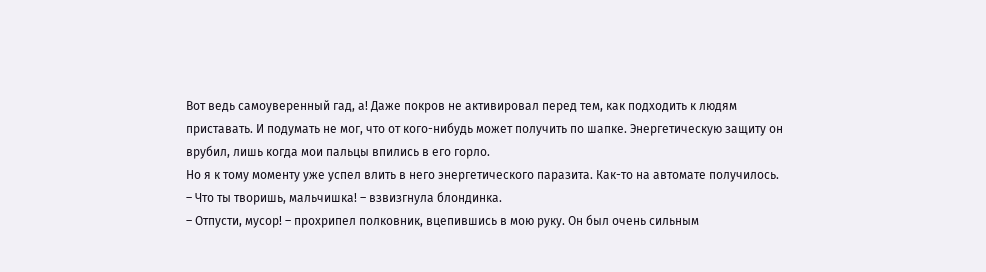Вот ведь самоуверенный гад, а! Даже покров не активировал перед тем, как подходить к людям приставать. И подумать не мог, что от кого-нибудь может получить по шапке. Энергетическую защиту он врубил, лишь когда мои пальцы впились в его горло.
Но я к тому моменту уже успел влить в него энергетического паразита. Как-то на автомате получилось.
– Что ты творишь, мальчишка! – взвизгнула блондинка.
– Отпусти, мусор! – прохрипел полковник, вцепившись в мою руку. Он был очень сильным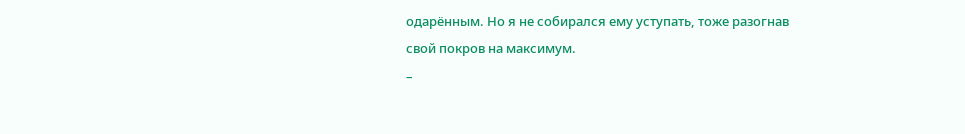одарённым. Но я не собирался ему уступать, тоже разогнав свой покров на максимум.
–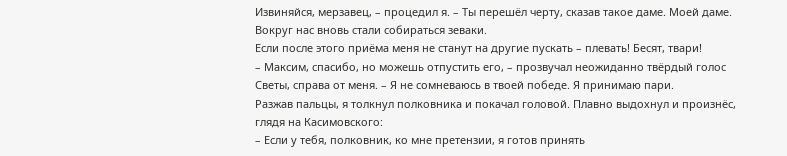Извиняйся, мерзавец, – процедил я. – Ты перешёл черту, сказав такое даме. Моей даме.
Вокруг нас вновь стали собираться зеваки.
Если после этого приёма меня не станут на другие пускать – плевать! Бесят, твари!
– Максим, спасибо, но можешь отпустить его, – прозвучал неожиданно твёрдый голос Светы, справа от меня. – Я не сомневаюсь в твоей победе. Я принимаю пари.
Разжав пальцы, я толкнул полковника и покачал головой. Плавно выдохнул и произнёс, глядя на Касимовского:
– Если у тебя, полковник, ко мне претензии, я готов принять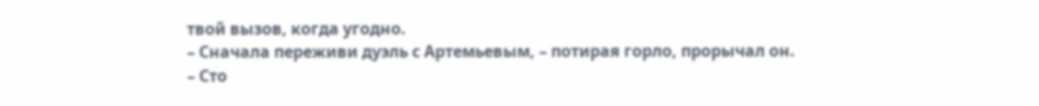твой вызов, когда угодно.
– Сначала переживи дуэль с Артемьевым, – потирая горло, прорычал он.
– Сто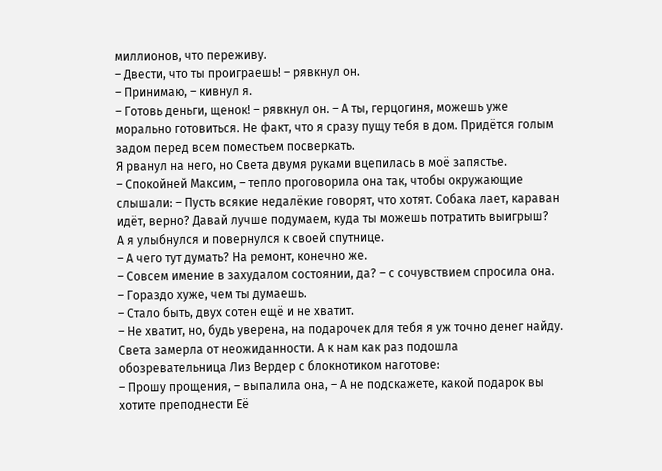миллионов, что переживу.
– Двести, что ты проиграешь! – рявкнул он.
– Принимаю, – кивнул я.
– Готовь деньги, щенок! – рявкнул он. – А ты, герцогиня, можешь уже морально готовиться. Не факт, что я сразу пущу тебя в дом. Придётся голым задом перед всем поместьем посверкать.
Я рванул на него, но Света двумя руками вцепилась в моё запястье.
– Спокойней Максим, – тепло проговорила она так, чтобы окружающие слышали: – Пусть всякие недалёкие говорят, что хотят. Собака лает, караван идёт, верно? Давай лучше подумаем, куда ты можешь потратить выигрыш?
А я улыбнулся и повернулся к своей спутнице.
– А чего тут думать? На ремонт, конечно же.
– Совсем имение в захудалом состоянии, да? – с сочувствием спросила она.
– Гораздо хуже, чем ты думаешь.
– Стало быть, двух сотен ещё и не хватит.
– Не хватит, но, будь уверена, на подарочек для тебя я уж точно денег найду.
Света замерла от неожиданности. А к нам как раз подошла обозревательница Лиз Вердер с блокнотиком наготове:
– Прошу прощения, – выпалила она, – А не подскажете, какой подарок вы хотите преподнести Её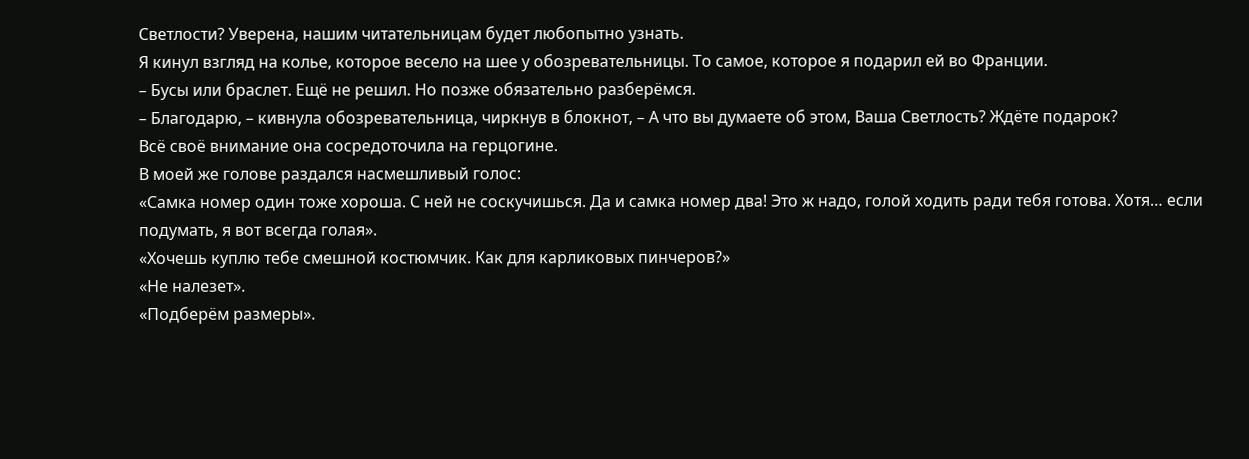Светлости? Уверена, нашим читательницам будет любопытно узнать.
Я кинул взгляд на колье, которое весело на шее у обозревательницы. То самое, которое я подарил ей во Франции.
– Бусы или браслет. Ещё не решил. Но позже обязательно разберёмся.
– Благодарю, – кивнула обозревательница, чиркнув в блокнот, – А что вы думаете об этом, Ваша Светлость? Ждёте подарок?
Всё своё внимание она сосредоточила на герцогине.
В моей же голове раздался насмешливый голос:
«Самка номер один тоже хороша. С ней не соскучишься. Да и самка номер два! Это ж надо, голой ходить ради тебя готова. Хотя… если подумать, я вот всегда голая».
«Хочешь куплю тебе смешной костюмчик. Как для карликовых пинчеров?»
«Не налезет».
«Подберём размеры».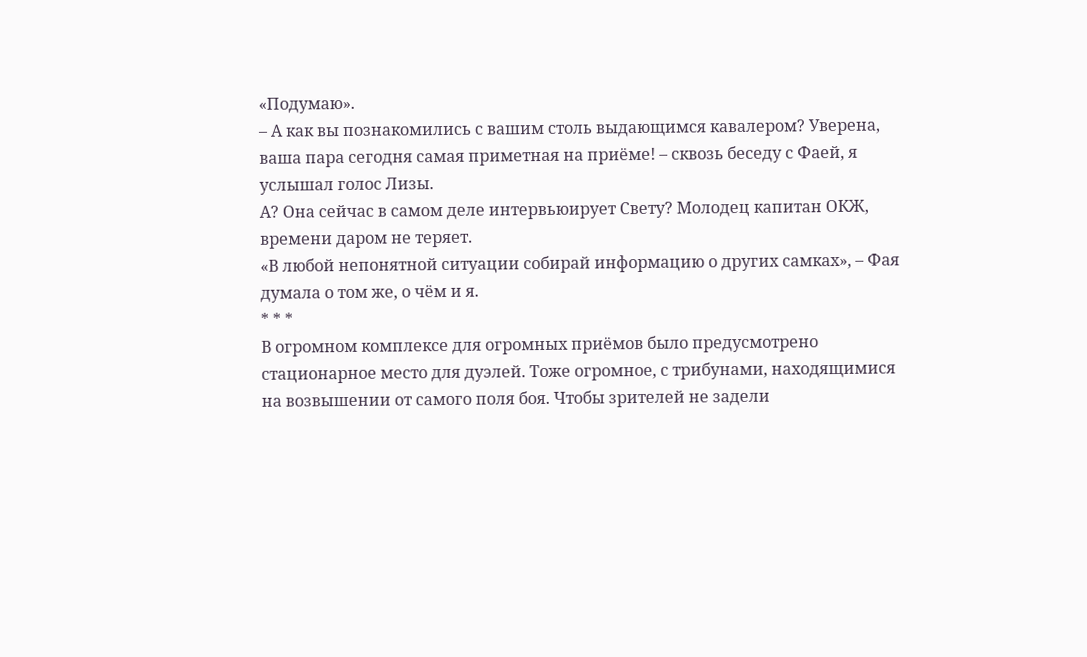«Подумаю».
– А как вы познакомились с вашим столь выдающимся кавалером? Уверена, ваша пара сегодня самая приметная на приёме! – сквозь беседу с Фаей, я услышал голос Лизы.
А? Она сейчас в самом деле интервьюирует Свету? Молодец капитан ОКЖ, времени даром не теряет.
«В любой непонятной ситуации собирай информацию о других самках», – Фая думала о том же, о чём и я.
* * *
В огромном комплексе для огромных приёмов было предусмотрено стационарное место для дуэлей. Тоже огромное, с трибунами, находящимися на возвышении от самого поля боя. Чтобы зрителей не задели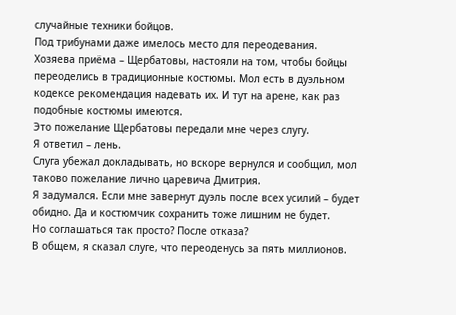случайные техники бойцов.
Под трибунами даже имелось место для переодевания.
Хозяева приёма – Щербатовы, настояли на том, чтобы бойцы переоделись в традиционные костюмы. Мол есть в дуэльном кодексе рекомендация надевать их. И тут на арене, как раз подобные костюмы имеются.
Это пожелание Щербатовы передали мне через слугу.
Я ответил – лень.
Слуга убежал докладывать, но вскоре вернулся и сообщил, мол таково пожелание лично царевича Дмитрия.
Я задумался. Если мне завернут дуэль после всех усилий – будет обидно. Да и костюмчик сохранить тоже лишним не будет.
Но соглашаться так просто? После отказа?
В общем, я сказал слуге, что переоденусь за пять миллионов.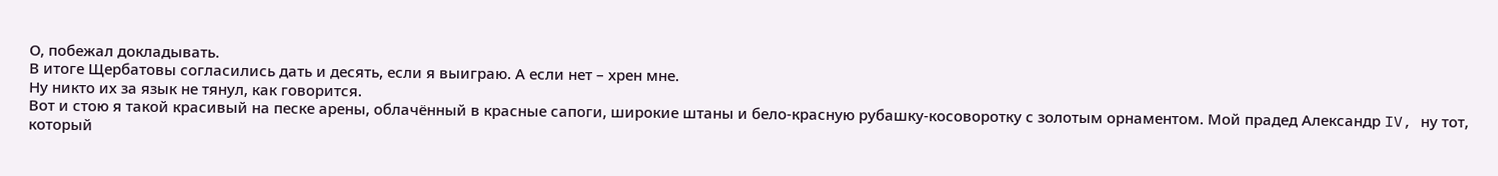О, побежал докладывать.
В итоге Щербатовы согласились дать и десять, если я выиграю. А если нет – хрен мне.
Ну никто их за язык не тянул, как говорится.
Вот и стою я такой красивый на песке арены, облачённый в красные сапоги, широкие штаны и бело-красную рубашку-косоворотку с золотым орнаментом. Мой прадед Александр IV, ну тот, который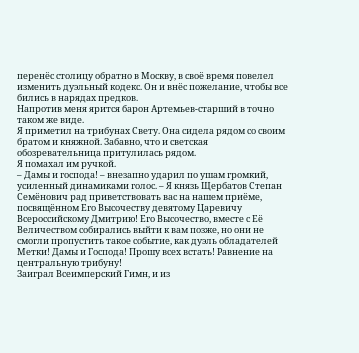перенёс столицу обратно в Москву, в своё время повелел изменить дуэльный кодекс. Он и внёс пожелание, чтобы все бились в нарядах предков.
Напротив меня ярится барон Артемьев-старший в точно таком же виде.
Я приметил на трибунах Свету. Она сидела рядом со своим братом и княжной. Забавно, что и светская обозревательница притулилась рядом.
Я помахал им ручкой.
– Дамы и господа! – внезапно ударил по ушам громкий, усиленный динамиками голос. – Я князь Щербатов Степан Семёнович рад приветствовать вас на нашем приёме, посвящённом Его Высочеству девятому Царевичу Всероссийскому Дмитрию! Его Высочество, вместе с Её Величеством собирались выйти к вам позже, но они не смогли пропустить такое событие, как дуэль обладателей Метки! Дамы и Господа! Прошу всех встать! Равнение на центральную трибуну!
Заиграл Всеимперский Гимн, и из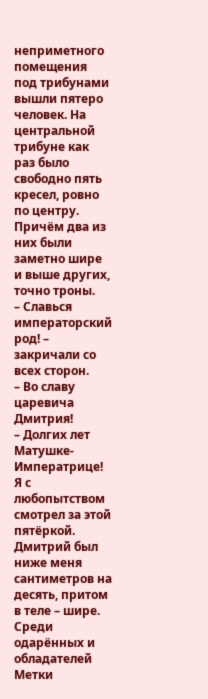неприметного помещения под трибунами вышли пятеро человек. На центральной трибуне как раз было свободно пять кресел, ровно по центру. Причём два из них были заметно шире и выше других, точно троны.
– Славься императорский род! – закричали со всех сторон.
– Во славу царевича Дмитрия!
– Долгих лет Матушке-Императрице!
Я с любопытством смотрел за этой пятёркой.
Дмитрий был ниже меня сантиметров на десять, притом в теле – шире. Среди одарённых и обладателей Метки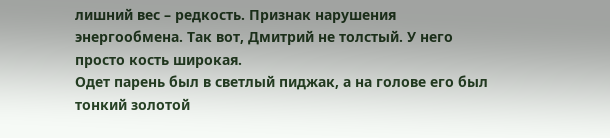лишний вес – редкость. Признак нарушения энергообмена. Так вот, Дмитрий не толстый. У него просто кость широкая.
Одет парень был в светлый пиджак, а на голове его был тонкий золотой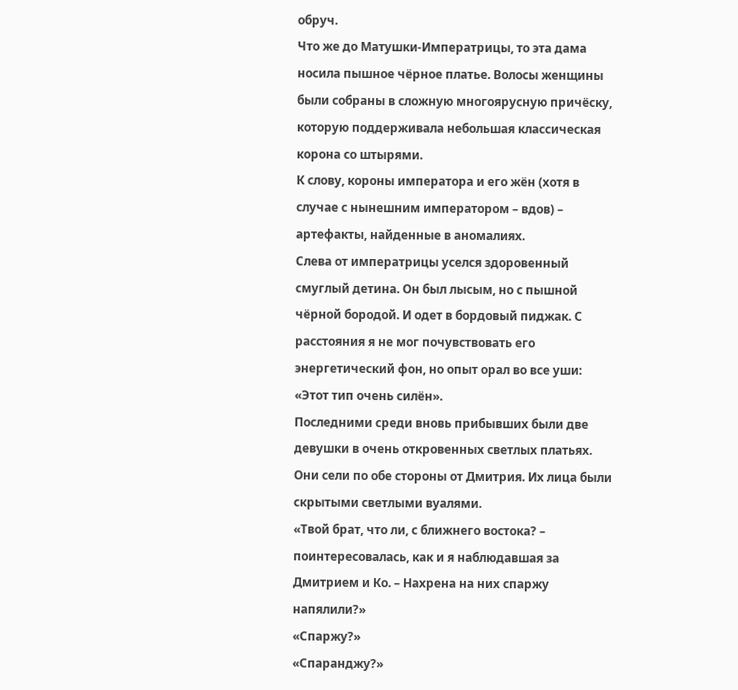обруч.
Что же до Матушки-Императрицы, то эта дама носила пышное чёрное платье. Волосы женщины были собраны в сложную многоярусную причёску, которую поддерживала небольшая классическая корона со штырями.
К слову, короны императора и его жён (хотя в случае с нынешним императором – вдов) – артефакты, найденные в аномалиях.
Слева от императрицы уселся здоровенный смуглый детина. Он был лысым, но с пышной чёрной бородой. И одет в бордовый пиджак. С расстояния я не мог почувствовать его энергетический фон, но опыт орал во все уши:
«Этот тип очень силён».
Последними среди вновь прибывших были две девушки в очень откровенных светлых платьях. Они сели по обе стороны от Дмитрия. Их лица были скрытыми светлыми вуалями.
«Твой брат, что ли, с ближнего востока? – поинтересовалась, как и я наблюдавшая за Дмитрием и Ко. – Нахрена на них спаржу напялили?»
«Спаржу?»
«Спаранджу?»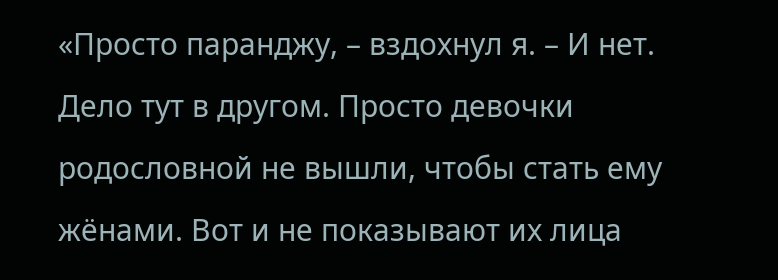«Просто паранджу, – вздохнул я. – И нет. Дело тут в другом. Просто девочки родословной не вышли, чтобы стать ему жёнами. Вот и не показывают их лица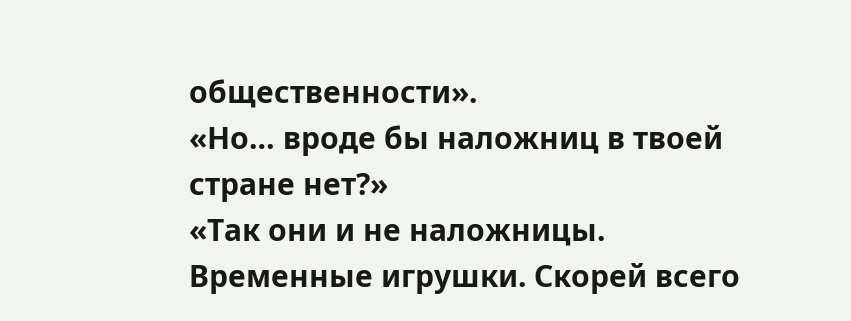общественности».
«Но… вроде бы наложниц в твоей стране нет?»
«Так они и не наложницы. Временные игрушки. Скорей всего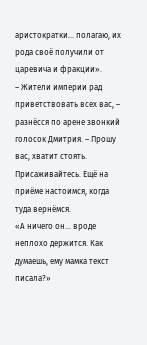аристократки… полагаю, их рода своё получили от царевича и фракции».
– Жители империи рад приветствовать всех вас, – разнёсся по арене звонкий голосок Дмитрия. – Прошу вас, хватит стоять. Присаживайтесь. Ещё на приёме настоимся, когда туда вернёмся.
«А ничего он… вроде неплохо держится. Как думаешь, ему мамка текст писала?»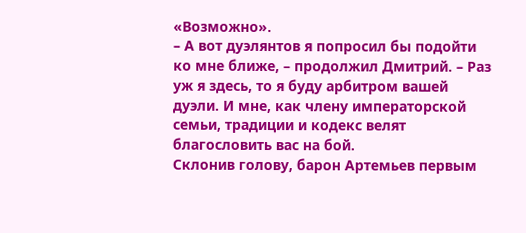«Возможно».
– А вот дуэлянтов я попросил бы подойти ко мне ближе, – продолжил Дмитрий. – Раз уж я здесь, то я буду арбитром вашей дуэли. И мне, как члену императорской семьи, традиции и кодекс велят благословить вас на бой.
Склонив голову, барон Артемьев первым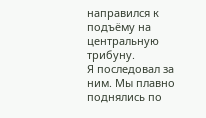направился к подъёму на центральную трибуну.
Я последовал за ним. Мы плавно поднялись по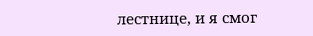лестнице, и я смог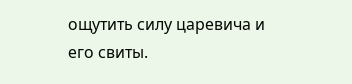ощутить силу царевича и его свиты.